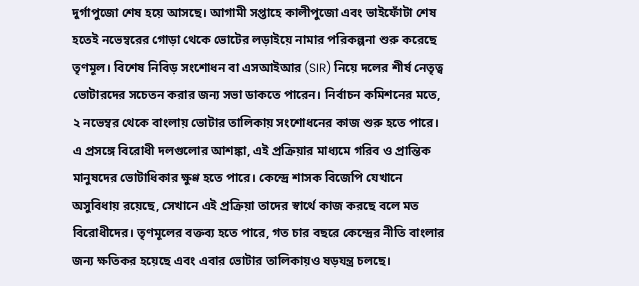দুর্গাপুজো শেষ হয়ে আসছে। আগামী সপ্তাহে কালীপুজো এবং ভাইফোঁটা শেষ হতেই নভেম্বরের গোড়া থেকে ভোটের লড়াইয়ে নামার পরিকল্পনা শুরু করেছে তৃণমূল। বিশেষ নিবিড় সংশোধন বা এসআইআর (SIR) নিয়ে দলের শীর্ষ নেতৃত্ব ভোটারদের সচেতন করার জন্য সভা ডাকতে পারেন। নির্বাচন কমিশনের মতে, ২ নভেম্বর থেকে বাংলায় ভোটার তালিকায় সংশোধনের কাজ শুরু হতে পারে।
এ প্রসঙ্গে বিরোধী দলগুলোর আশঙ্কা, এই প্রক্রিয়ার মাধ্যমে গরিব ও প্রান্তিক মানুষদের ভোটাধিকার ক্ষুণ্ণ হতে পারে। কেন্দ্রে শাসক বিজেপি যেখানে অসুবিধায় রয়েছে, সেখানে এই প্রক্রিয়া তাদের স্বার্থে কাজ করছে বলে মত বিরোধীদের। তৃণমূলের বক্তব্য হতে পারে, গত চার বছরে কেন্দ্রের নীতি বাংলার জন্য ক্ষতিকর হয়েছে এবং এবার ভোটার তালিকায়ও ষড়যন্ত্র চলছে।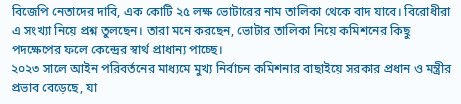বিজেপি নেতাদের দাবি, এক কোটি ২৫ লক্ষ ভোটারের নাম তালিকা থেকে বাদ যাবে। বিরোধীরা এ সংখ্যা নিয়ে প্রশ্ন তুলছেন। তারা মনে করছেন, ভোটার তালিকা নিয়ে কমিশনের কিছু পদক্ষেপের ফলে কেন্দ্রের স্বার্থ প্রাধান্য পাচ্ছে।
২০২৩ সালে আইন পরিবর্তনের মাধ্যমে মুখ্য নির্বাচন কমিশনার বাছাইয়ে সরকার প্রধান ও মন্ত্রীর প্রভাব বেড়েছে, যা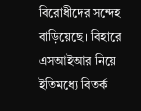বিরোধীদের সন্দেহ বাড়িয়েছে। বিহারে এসআইআর নিয়ে ইতিমধ্যে বিতর্ক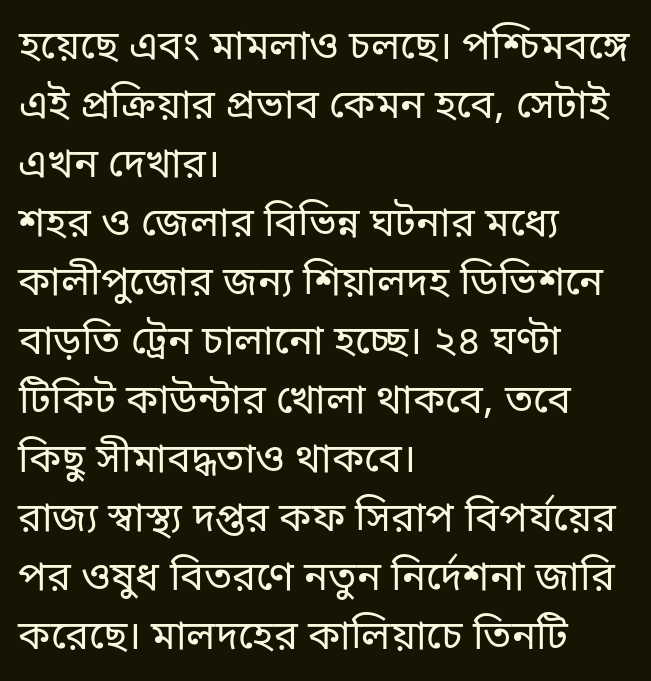হয়েছে এবং মামলাও চলছে। পশ্চিমবঙ্গে এই প্রক্রিয়ার প্রভাব কেমন হবে, সেটাই এখন দেখার।
শহর ও জেলার বিভিন্ন ঘটনার মধ্যে কালীপুজোর জন্য শিয়ালদহ ডিভিশনে বাড়তি ট্রেন চালানো হচ্ছে। ২৪ ঘণ্টা টিকিট কাউন্টার খোলা থাকবে, তবে কিছু সীমাবদ্ধতাও থাকবে।
রাজ্য স্বাস্থ্য দপ্তর কফ সিরাপ বিপর্যয়ের পর ওষুধ বিতরণে নতুন নির্দেশনা জারি করেছে। মালদহের কালিয়াচে তিনটি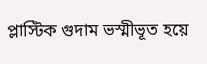প্লাস্টিক গুদাম ভস্মীভূত হয়ে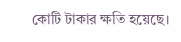কোটি টাকার ক্ষতি হয়েছে।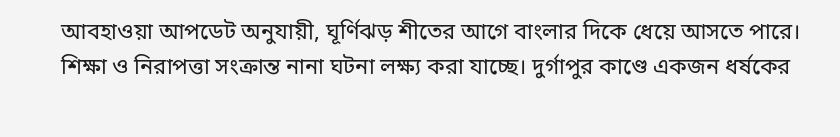আবহাওয়া আপডেট অনুযায়ী, ঘূর্ণিঝড় শীতের আগে বাংলার দিকে ধেয়ে আসতে পারে।
শিক্ষা ও নিরাপত্তা সংক্রান্ত নানা ঘটনা লক্ষ্য করা যাচ্ছে। দুর্গাপুর কাণ্ডে একজন ধর্ষকের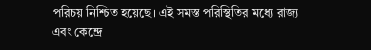পরিচয় নিশ্চিত হয়েছে। এই সমস্ত পরিস্থিতির মধ্যে রাজ্য এবং কেন্দ্রে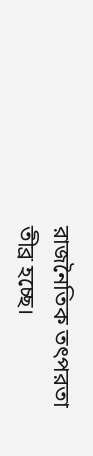রাজনৈতিক তৎপরতা তীব্র হচ্ছে।